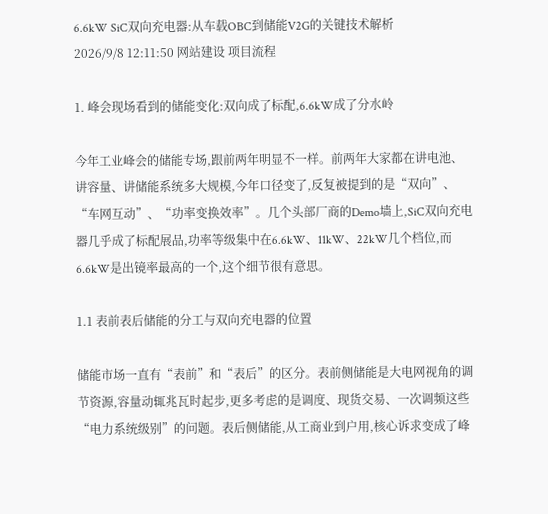6.6kW SiC双向充电器:从车载OBC到储能V2G的关键技术解析
2026/9/8 12:11:50 网站建设 项目流程

1. 峰会现场看到的储能变化:双向成了标配,6.6kW成了分水岭

今年工业峰会的储能专场,跟前两年明显不一样。前两年大家都在讲电池、讲容量、讲储能系统多大规模,今年口径变了,反复被提到的是“双向”、“车网互动”、“功率变换效率”。几个头部厂商的Demo墙上,SiC双向充电器几乎成了标配展品,功率等级集中在6.6kW、11kW、22kW几个档位,而6.6kW是出镜率最高的一个,这个细节很有意思。

1.1 表前表后储能的分工与双向充电器的位置

储能市场一直有“表前”和“表后”的区分。表前侧储能是大电网视角的调节资源,容量动辄兆瓦时起步,更多考虑的是调度、现货交易、一次调频这些“电力系统级别”的问题。表后侧储能,从工商业到户用,核心诉求变成了峰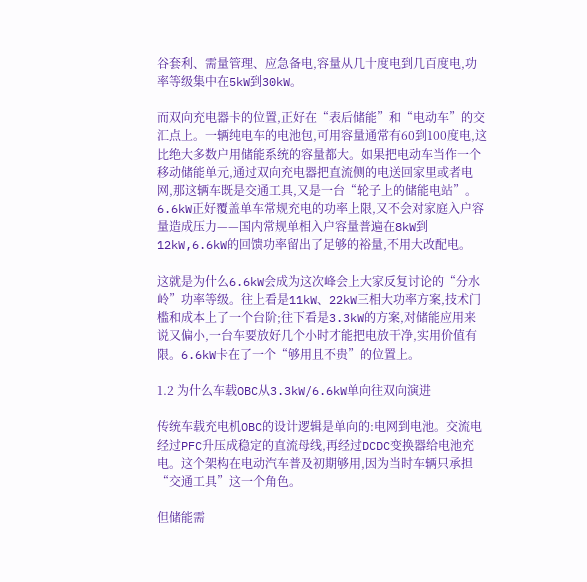谷套利、需量管理、应急备电,容量从几十度电到几百度电,功率等级集中在5kW到30kW。

而双向充电器卡的位置,正好在“表后储能”和“电动车”的交汇点上。一辆纯电车的电池包,可用容量通常有60到100度电,这比绝大多数户用储能系统的容量都大。如果把电动车当作一个移动储能单元,通过双向充电器把直流侧的电送回家里或者电网,那这辆车既是交通工具,又是一台“轮子上的储能电站”。6.6kW正好覆盖单车常规充电的功率上限,又不会对家庭入户容量造成压力——国内常规单相入户容量普遍在8kW到12kW,6.6kW的回馈功率留出了足够的裕量,不用大改配电。

这就是为什么6.6kW会成为这次峰会上大家反复讨论的“分水岭”功率等级。往上看是11kW、22kW三相大功率方案,技术门槛和成本上了一个台阶;往下看是3.3kW的方案,对储能应用来说又偏小,一台车要放好几个小时才能把电放干净,实用价值有限。6.6kW卡在了一个“够用且不贵”的位置上。

1.2 为什么车载OBC从3.3kW/6.6kW单向往双向演进

传统车载充电机OBC的设计逻辑是单向的:电网到电池。交流电经过PFC升压成稳定的直流母线,再经过DCDC变换器给电池充电。这个架构在电动汽车普及初期够用,因为当时车辆只承担“交通工具”这一个角色。

但储能需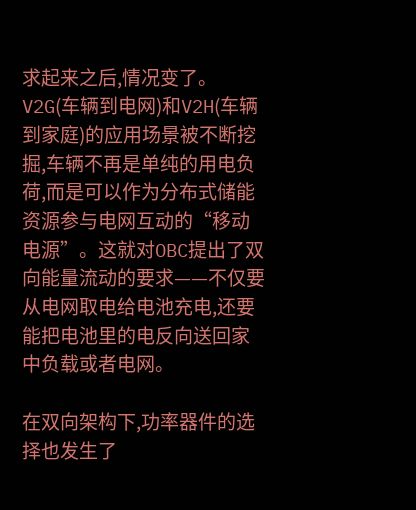求起来之后,情况变了。V2G(车辆到电网)和V2H(车辆到家庭)的应用场景被不断挖掘,车辆不再是单纯的用电负荷,而是可以作为分布式储能资源参与电网互动的“移动电源”。这就对OBC提出了双向能量流动的要求——不仅要从电网取电给电池充电,还要能把电池里的电反向送回家中负载或者电网。

在双向架构下,功率器件的选择也发生了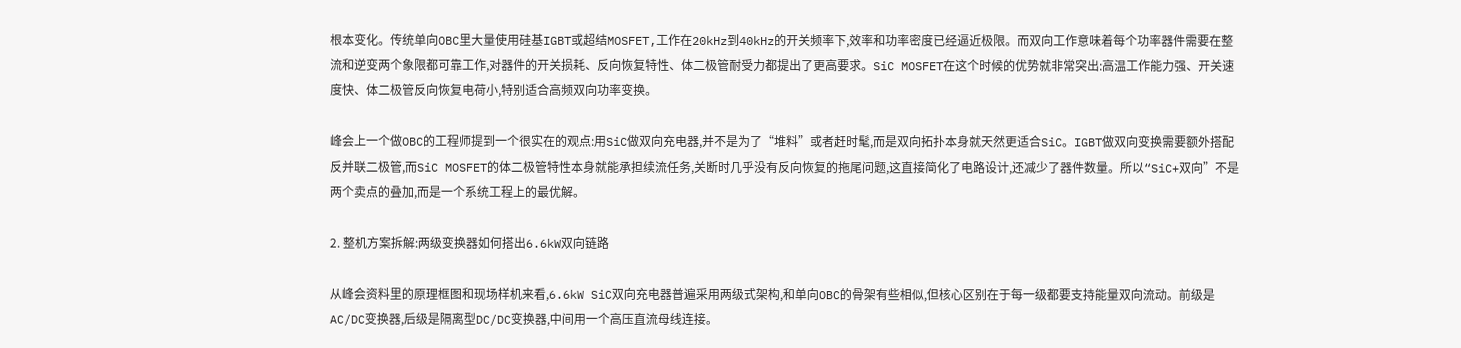根本变化。传统单向OBC里大量使用硅基IGBT或超结MOSFET,工作在20kHz到40kHz的开关频率下,效率和功率密度已经逼近极限。而双向工作意味着每个功率器件需要在整流和逆变两个象限都可靠工作,对器件的开关损耗、反向恢复特性、体二极管耐受力都提出了更高要求。SiC MOSFET在这个时候的优势就非常突出:高温工作能力强、开关速度快、体二极管反向恢复电荷小,特别适合高频双向功率变换。

峰会上一个做OBC的工程师提到一个很实在的观点:用SiC做双向充电器,并不是为了“堆料”或者赶时髦,而是双向拓扑本身就天然更适合SiC。IGBT做双向变换需要额外搭配反并联二极管,而SiC MOSFET的体二极管特性本身就能承担续流任务,关断时几乎没有反向恢复的拖尾问题,这直接简化了电路设计,还减少了器件数量。所以“SiC+双向”不是两个卖点的叠加,而是一个系统工程上的最优解。

2. 整机方案拆解:两级变换器如何搭出6.6kW双向链路

从峰会资料里的原理框图和现场样机来看,6.6kW SiC双向充电器普遍采用两级式架构,和单向OBC的骨架有些相似,但核心区别在于每一级都要支持能量双向流动。前级是AC/DC变换器,后级是隔离型DC/DC变换器,中间用一个高压直流母线连接。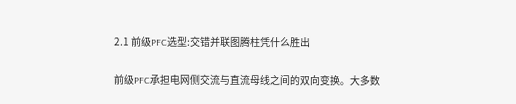2.1 前级PFC选型:交错并联图腾柱凭什么胜出

前级PFC承担电网侧交流与直流母线之间的双向变换。大多数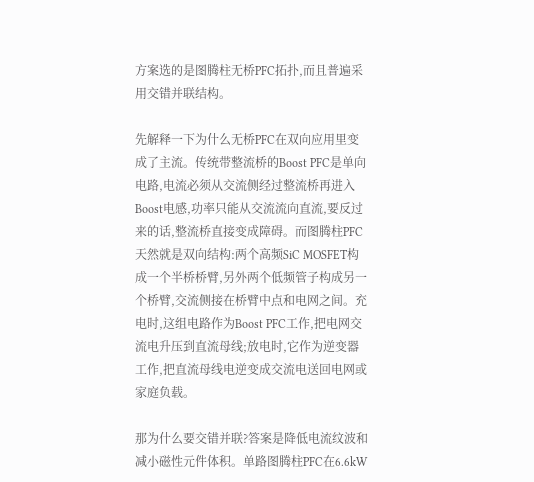方案选的是图腾柱无桥PFC拓扑,而且普遍采用交错并联结构。

先解释一下为什么无桥PFC在双向应用里变成了主流。传统带整流桥的Boost PFC是单向电路,电流必须从交流侧经过整流桥再进入Boost电感,功率只能从交流流向直流,要反过来的话,整流桥直接变成障碍。而图腾柱PFC天然就是双向结构:两个高频SiC MOSFET构成一个半桥桥臂,另外两个低频管子构成另一个桥臂,交流侧接在桥臂中点和电网之间。充电时,这组电路作为Boost PFC工作,把电网交流电升压到直流母线;放电时,它作为逆变器工作,把直流母线电逆变成交流电送回电网或家庭负载。

那为什么要交错并联?答案是降低电流纹波和减小磁性元件体积。单路图腾柱PFC在6.6kW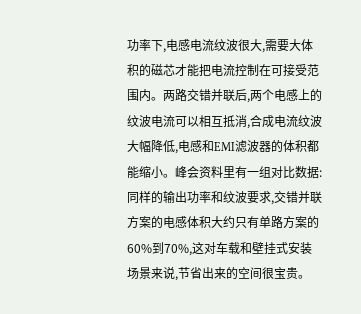功率下,电感电流纹波很大,需要大体积的磁芯才能把电流控制在可接受范围内。两路交错并联后,两个电感上的纹波电流可以相互抵消,合成电流纹波大幅降低,电感和EMI滤波器的体积都能缩小。峰会资料里有一组对比数据:同样的输出功率和纹波要求,交错并联方案的电感体积大约只有单路方案的60%到70%,这对车载和壁挂式安装场景来说,节省出来的空间很宝贵。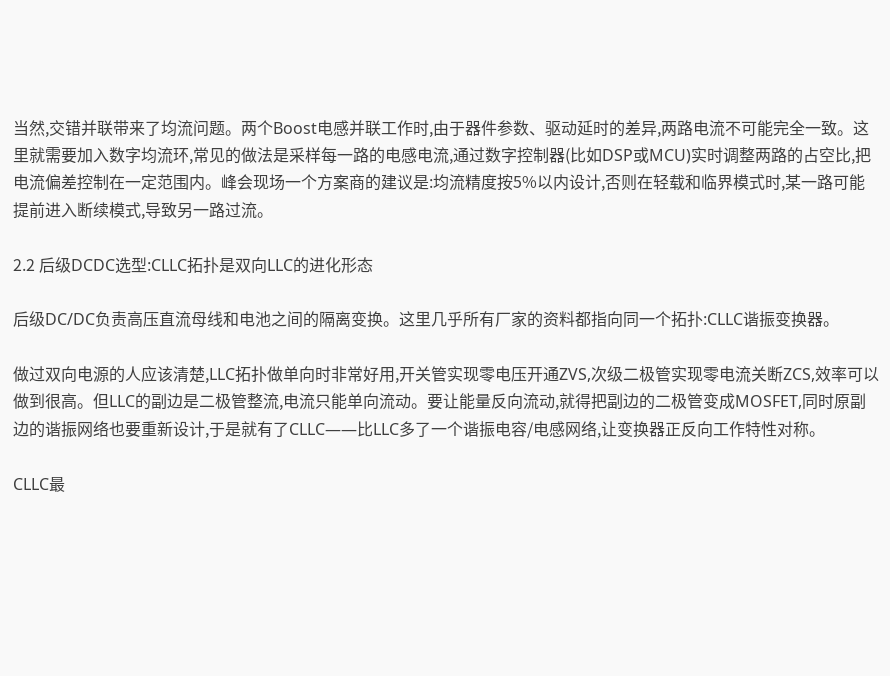当然,交错并联带来了均流问题。两个Boost电感并联工作时,由于器件参数、驱动延时的差异,两路电流不可能完全一致。这里就需要加入数字均流环,常见的做法是采样每一路的电感电流,通过数字控制器(比如DSP或MCU)实时调整两路的占空比,把电流偏差控制在一定范围内。峰会现场一个方案商的建议是:均流精度按5%以内设计,否则在轻载和临界模式时,某一路可能提前进入断续模式,导致另一路过流。

2.2 后级DCDC选型:CLLC拓扑是双向LLC的进化形态

后级DC/DC负责高压直流母线和电池之间的隔离变换。这里几乎所有厂家的资料都指向同一个拓扑:CLLC谐振变换器。

做过双向电源的人应该清楚,LLC拓扑做单向时非常好用,开关管实现零电压开通ZVS,次级二极管实现零电流关断ZCS,效率可以做到很高。但LLC的副边是二极管整流,电流只能单向流动。要让能量反向流动,就得把副边的二极管变成MOSFET,同时原副边的谐振网络也要重新设计,于是就有了CLLC——比LLC多了一个谐振电容/电感网络,让变换器正反向工作特性对称。

CLLC最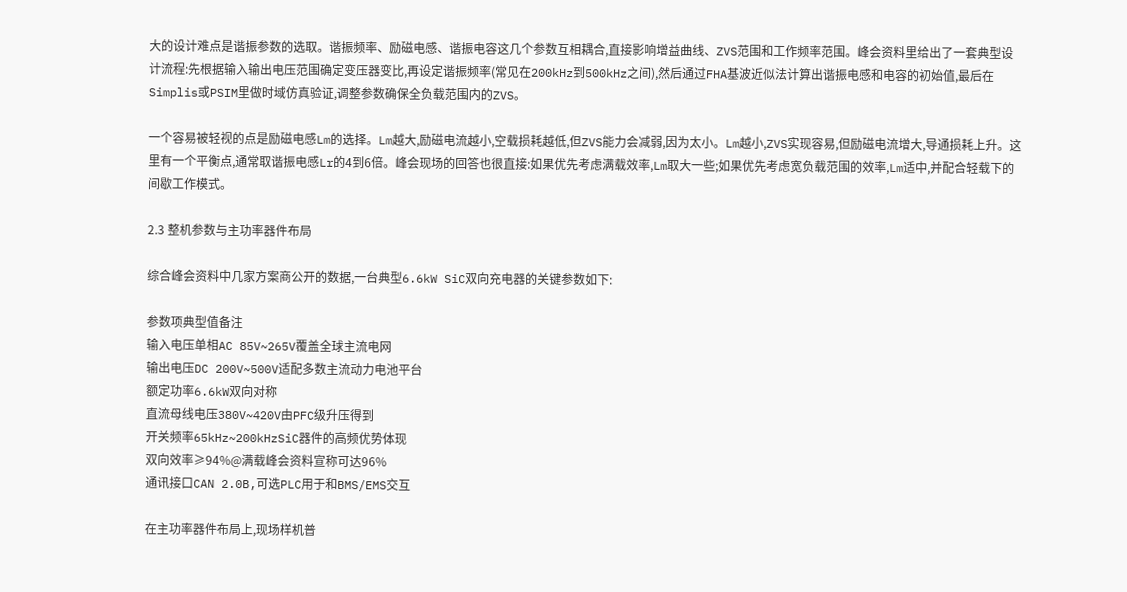大的设计难点是谐振参数的选取。谐振频率、励磁电感、谐振电容这几个参数互相耦合,直接影响增益曲线、ZVS范围和工作频率范围。峰会资料里给出了一套典型设计流程:先根据输入输出电压范围确定变压器变比,再设定谐振频率(常见在200kHz到500kHz之间),然后通过FHA基波近似法计算出谐振电感和电容的初始值,最后在Simplis或PSIM里做时域仿真验证,调整参数确保全负载范围内的ZVS。

一个容易被轻视的点是励磁电感Lm的选择。Lm越大,励磁电流越小,空载损耗越低,但ZVS能力会减弱,因为太小。Lm越小,ZVS实现容易,但励磁电流增大,导通损耗上升。这里有一个平衡点,通常取谐振电感Lr的4到6倍。峰会现场的回答也很直接:如果优先考虑满载效率,Lm取大一些;如果优先考虑宽负载范围的效率,Lm适中,并配合轻载下的间歇工作模式。

2.3 整机参数与主功率器件布局

综合峰会资料中几家方案商公开的数据,一台典型6.6kW SiC双向充电器的关键参数如下:

参数项典型值备注
输入电压单相AC 85V~265V覆盖全球主流电网
输出电压DC 200V~500V适配多数主流动力电池平台
额定功率6.6kW双向对称
直流母线电压380V~420V由PFC级升压得到
开关频率65kHz~200kHzSiC器件的高频优势体现
双向效率≥94%@满载峰会资料宣称可达96%
通讯接口CAN 2.0B,可选PLC用于和BMS/EMS交互

在主功率器件布局上,现场样机普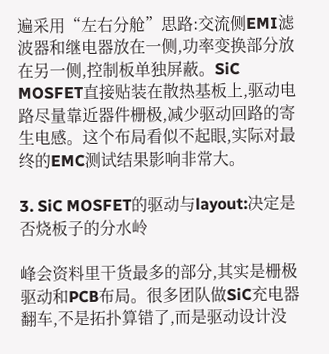遍采用“左右分舱”思路:交流侧EMI滤波器和继电器放在一侧,功率变换部分放在另一侧,控制板单独屏蔽。SiC MOSFET直接贴装在散热基板上,驱动电路尽量靠近器件栅极,减少驱动回路的寄生电感。这个布局看似不起眼,实际对最终的EMC测试结果影响非常大。

3. SiC MOSFET的驱动与layout:决定是否烧板子的分水岭

峰会资料里干货最多的部分,其实是栅极驱动和PCB布局。很多团队做SiC充电器翻车,不是拓扑算错了,而是驱动设计没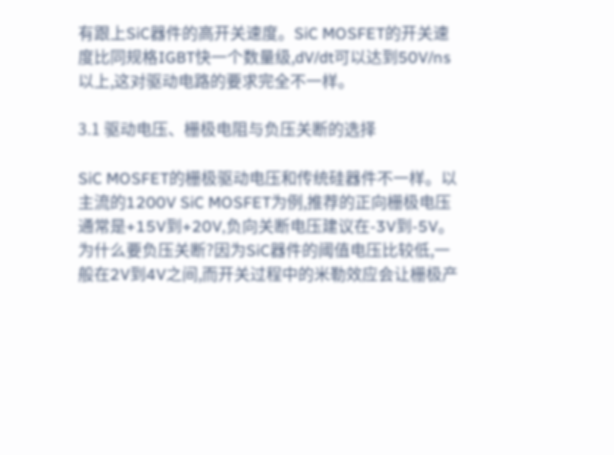有跟上SiC器件的高开关速度。SiC MOSFET的开关速度比同规格IGBT快一个数量级,dV/dt可以达到50V/ns以上,这对驱动电路的要求完全不一样。

3.1 驱动电压、栅极电阻与负压关断的选择

SiC MOSFET的栅极驱动电压和传统硅器件不一样。以主流的1200V SiC MOSFET为例,推荐的正向栅极电压通常是+15V到+20V,负向关断电压建议在-3V到-5V。为什么要负压关断?因为SiC器件的阈值电压比较低,一般在2V到4V之间,而开关过程中的米勒效应会让栅极产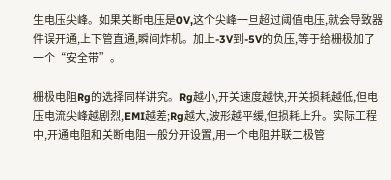生电压尖峰。如果关断电压是0V,这个尖峰一旦超过阈值电压,就会导致器件误开通,上下管直通,瞬间炸机。加上-3V到-5V的负压,等于给栅极加了一个“安全带”。

栅极电阻Rg的选择同样讲究。Rg越小,开关速度越快,开关损耗越低,但电压电流尖峰越剧烈,EMI越差;Rg越大,波形越平缓,但损耗上升。实际工程中,开通电阻和关断电阻一般分开设置,用一个电阻并联二极管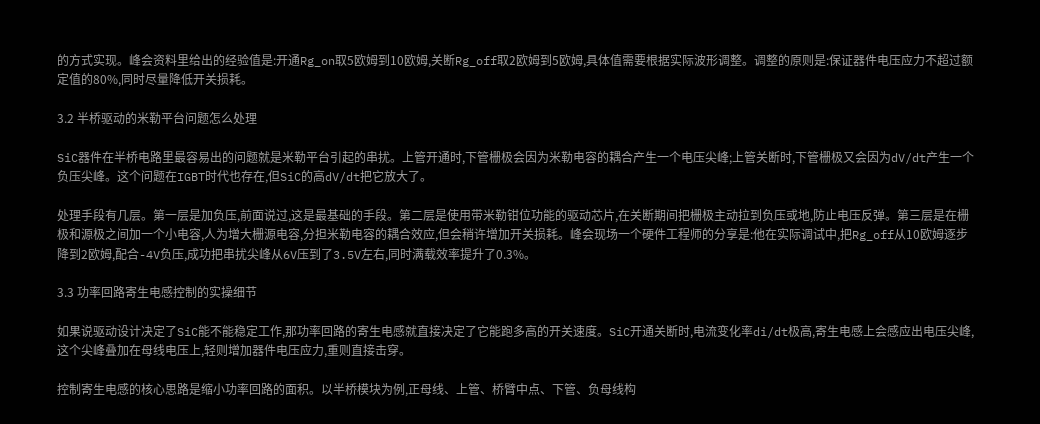的方式实现。峰会资料里给出的经验值是:开通Rg_on取5欧姆到10欧姆,关断Rg_off取2欧姆到5欧姆,具体值需要根据实际波形调整。调整的原则是:保证器件电压应力不超过额定值的80%,同时尽量降低开关损耗。

3.2 半桥驱动的米勒平台问题怎么处理

SiC器件在半桥电路里最容易出的问题就是米勒平台引起的串扰。上管开通时,下管栅极会因为米勒电容的耦合产生一个电压尖峰;上管关断时,下管栅极又会因为dV/dt产生一个负压尖峰。这个问题在IGBT时代也存在,但SiC的高dV/dt把它放大了。

处理手段有几层。第一层是加负压,前面说过,这是最基础的手段。第二层是使用带米勒钳位功能的驱动芯片,在关断期间把栅极主动拉到负压或地,防止电压反弹。第三层是在栅极和源极之间加一个小电容,人为增大栅源电容,分担米勒电容的耦合效应,但会稍许增加开关损耗。峰会现场一个硬件工程师的分享是:他在实际调试中,把Rg_off从10欧姆逐步降到2欧姆,配合-4V负压,成功把串扰尖峰从6V压到了3.5V左右,同时满载效率提升了0.3%。

3.3 功率回路寄生电感控制的实操细节

如果说驱动设计决定了SiC能不能稳定工作,那功率回路的寄生电感就直接决定了它能跑多高的开关速度。SiC开通关断时,电流变化率di/dt极高,寄生电感上会感应出电压尖峰,这个尖峰叠加在母线电压上,轻则增加器件电压应力,重则直接击穿。

控制寄生电感的核心思路是缩小功率回路的面积。以半桥模块为例,正母线、上管、桥臂中点、下管、负母线构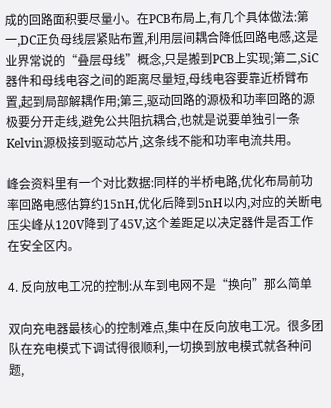成的回路面积要尽量小。在PCB布局上,有几个具体做法:第一,DC正负母线层紧贴布置,利用层间耦合降低回路电感,这是业界常说的“叠层母线”概念,只是搬到PCB上实现;第二,SiC器件和母线电容之间的距离尽量短,母线电容要靠近桥臂布置,起到局部解耦作用;第三,驱动回路的源极和功率回路的源极要分开走线,避免公共阻抗耦合,也就是说要单独引一条Kelvin源极接到驱动芯片,这条线不能和功率电流共用。

峰会资料里有一个对比数据:同样的半桥电路,优化布局前功率回路电感估算约15nH,优化后降到5nH以内,对应的关断电压尖峰从120V降到了45V,这个差距足以决定器件是否工作在安全区内。

4. 反向放电工况的控制:从车到电网不是“换向”那么简单

双向充电器最核心的控制难点,集中在反向放电工况。很多团队在充电模式下调试得很顺利,一切换到放电模式就各种问题,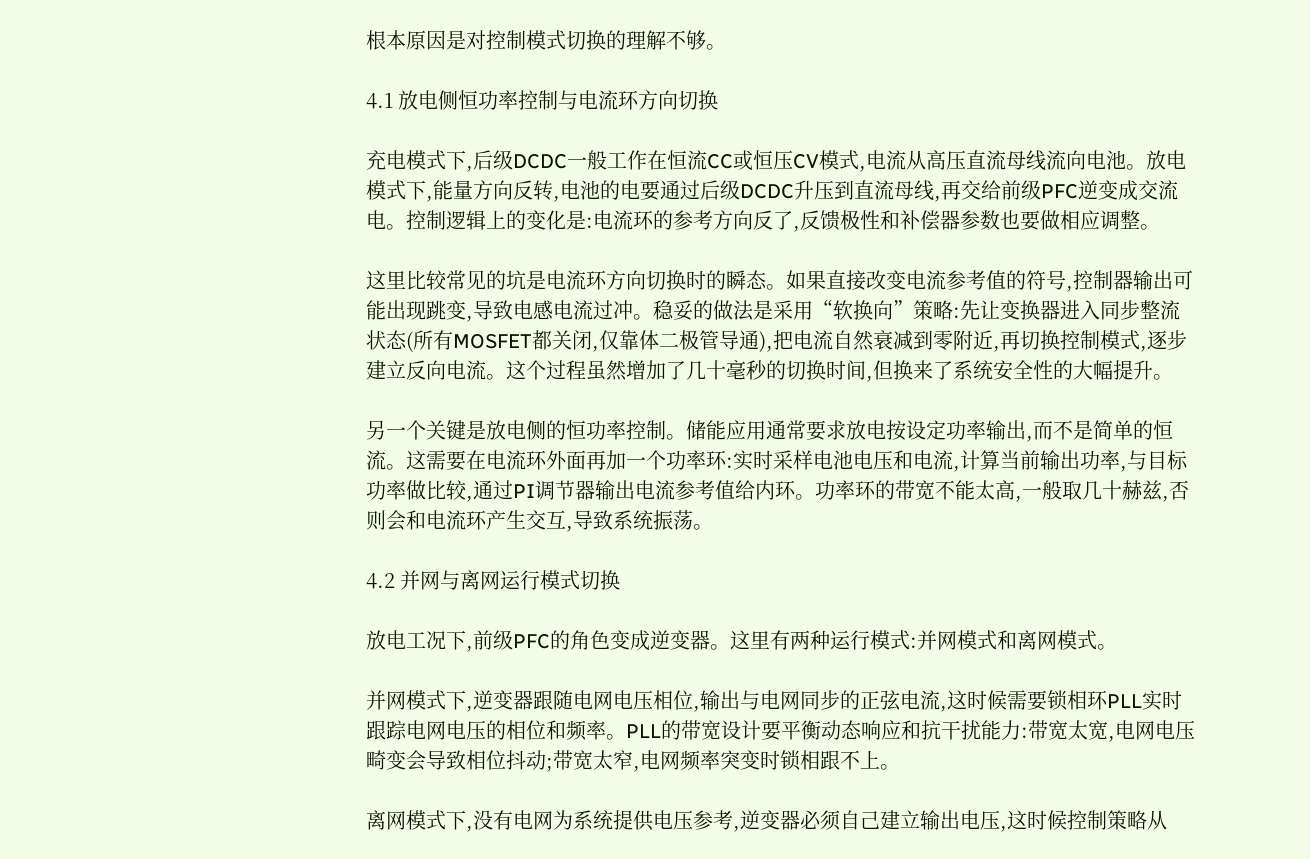根本原因是对控制模式切换的理解不够。

4.1 放电侧恒功率控制与电流环方向切换

充电模式下,后级DCDC一般工作在恒流CC或恒压CV模式,电流从高压直流母线流向电池。放电模式下,能量方向反转,电池的电要通过后级DCDC升压到直流母线,再交给前级PFC逆变成交流电。控制逻辑上的变化是:电流环的参考方向反了,反馈极性和补偿器参数也要做相应调整。

这里比较常见的坑是电流环方向切换时的瞬态。如果直接改变电流参考值的符号,控制器输出可能出现跳变,导致电感电流过冲。稳妥的做法是采用“软换向”策略:先让变换器进入同步整流状态(所有MOSFET都关闭,仅靠体二极管导通),把电流自然衰减到零附近,再切换控制模式,逐步建立反向电流。这个过程虽然增加了几十毫秒的切换时间,但换来了系统安全性的大幅提升。

另一个关键是放电侧的恒功率控制。储能应用通常要求放电按设定功率输出,而不是简单的恒流。这需要在电流环外面再加一个功率环:实时采样电池电压和电流,计算当前输出功率,与目标功率做比较,通过PI调节器输出电流参考值给内环。功率环的带宽不能太高,一般取几十赫兹,否则会和电流环产生交互,导致系统振荡。

4.2 并网与离网运行模式切换

放电工况下,前级PFC的角色变成逆变器。这里有两种运行模式:并网模式和离网模式。

并网模式下,逆变器跟随电网电压相位,输出与电网同步的正弦电流,这时候需要锁相环PLL实时跟踪电网电压的相位和频率。PLL的带宽设计要平衡动态响应和抗干扰能力:带宽太宽,电网电压畸变会导致相位抖动;带宽太窄,电网频率突变时锁相跟不上。

离网模式下,没有电网为系统提供电压参考,逆变器必须自己建立输出电压,这时候控制策略从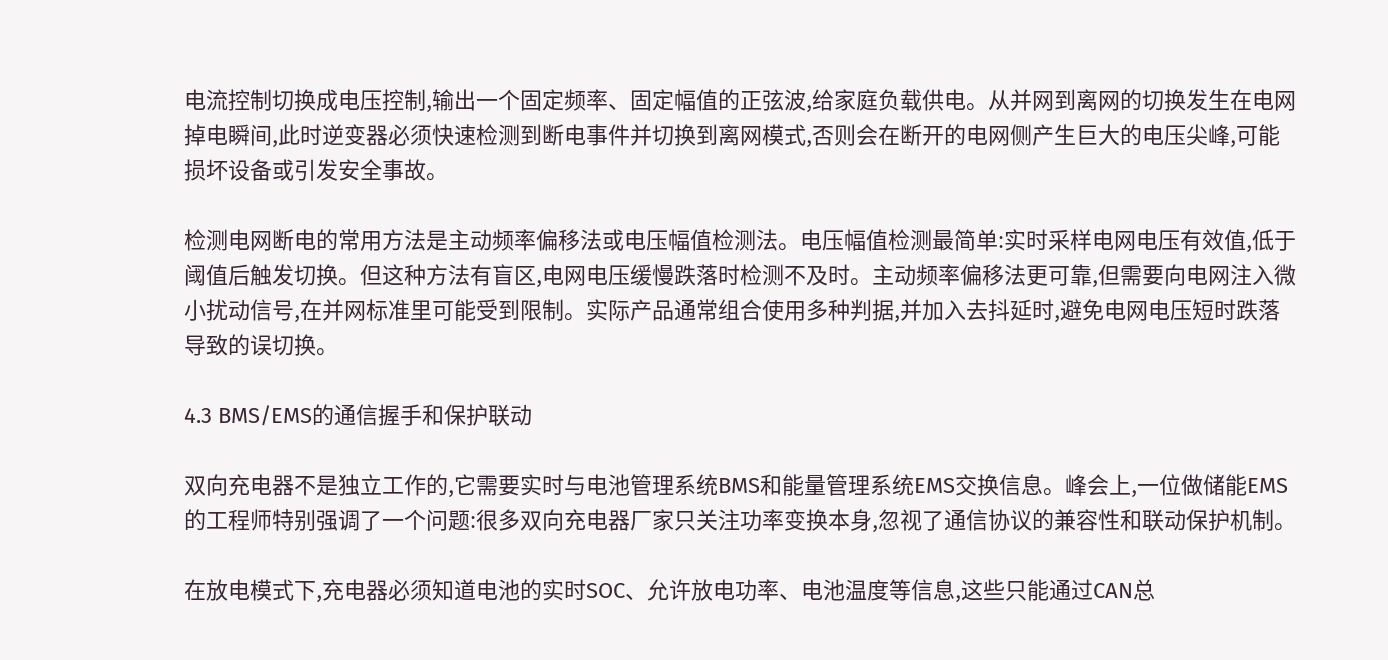电流控制切换成电压控制,输出一个固定频率、固定幅值的正弦波,给家庭负载供电。从并网到离网的切换发生在电网掉电瞬间,此时逆变器必须快速检测到断电事件并切换到离网模式,否则会在断开的电网侧产生巨大的电压尖峰,可能损坏设备或引发安全事故。

检测电网断电的常用方法是主动频率偏移法或电压幅值检测法。电压幅值检测最简单:实时采样电网电压有效值,低于阈值后触发切换。但这种方法有盲区,电网电压缓慢跌落时检测不及时。主动频率偏移法更可靠,但需要向电网注入微小扰动信号,在并网标准里可能受到限制。实际产品通常组合使用多种判据,并加入去抖延时,避免电网电压短时跌落导致的误切换。

4.3 BMS/EMS的通信握手和保护联动

双向充电器不是独立工作的,它需要实时与电池管理系统BMS和能量管理系统EMS交换信息。峰会上,一位做储能EMS的工程师特别强调了一个问题:很多双向充电器厂家只关注功率变换本身,忽视了通信协议的兼容性和联动保护机制。

在放电模式下,充电器必须知道电池的实时SOC、允许放电功率、电池温度等信息,这些只能通过CAN总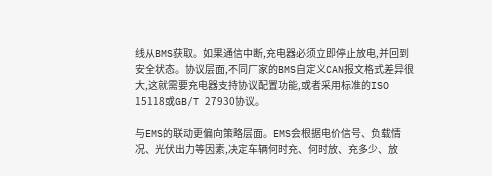线从BMS获取。如果通信中断,充电器必须立即停止放电,并回到安全状态。协议层面,不同厂家的BMS自定义CAN报文格式差异很大,这就需要充电器支持协议配置功能,或者采用标准的ISO 15118或GB/T 27930协议。

与EMS的联动更偏向策略层面。EMS会根据电价信号、负载情况、光伏出力等因素,决定车辆何时充、何时放、充多少、放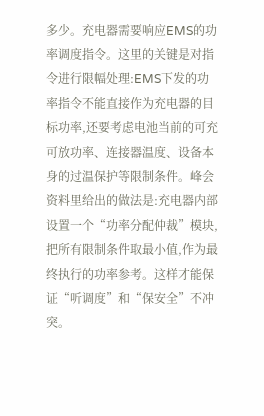多少。充电器需要响应EMS的功率调度指令。这里的关键是对指令进行限幅处理:EMS下发的功率指令不能直接作为充电器的目标功率,还要考虑电池当前的可充可放功率、连接器温度、设备本身的过温保护等限制条件。峰会资料里给出的做法是:充电器内部设置一个“功率分配仲裁”模块,把所有限制条件取最小值,作为最终执行的功率参考。这样才能保证“听调度”和“保安全”不冲突。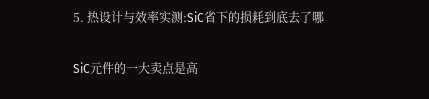5. 热设计与效率实测:SiC省下的损耗到底去了哪

SiC元件的一大卖点是高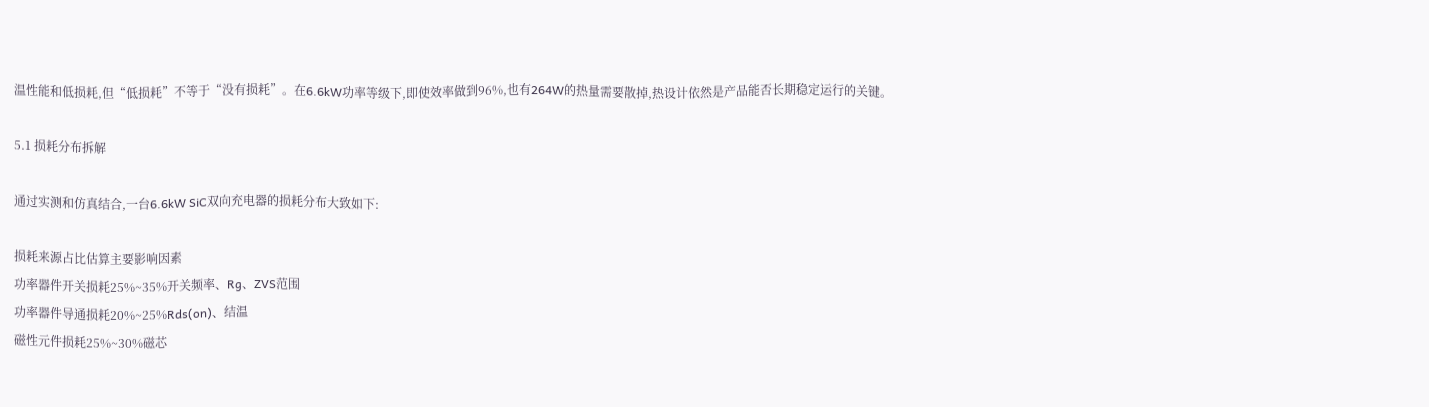温性能和低损耗,但“低损耗”不等于“没有损耗”。在6.6kW功率等级下,即使效率做到96%,也有264W的热量需要散掉,热设计依然是产品能否长期稳定运行的关键。

5.1 损耗分布拆解

通过实测和仿真结合,一台6.6kW SiC双向充电器的损耗分布大致如下:

损耗来源占比估算主要影响因素
功率器件开关损耗25%~35%开关频率、Rg、ZVS范围
功率器件导通损耗20%~25%Rds(on)、结温
磁性元件损耗25%~30%磁芯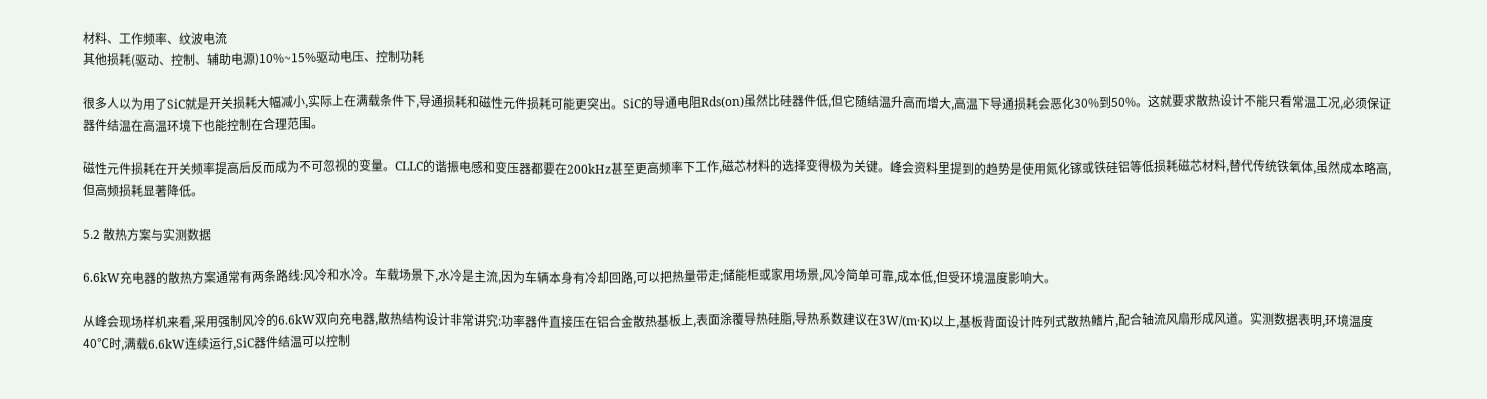材料、工作频率、纹波电流
其他损耗(驱动、控制、辅助电源)10%~15%驱动电压、控制功耗

很多人以为用了SiC就是开关损耗大幅减小,实际上在满载条件下,导通损耗和磁性元件损耗可能更突出。SiC的导通电阻Rds(on)虽然比硅器件低,但它随结温升高而增大,高温下导通损耗会恶化30%到50%。这就要求散热设计不能只看常温工况,必须保证器件结温在高温环境下也能控制在合理范围。

磁性元件损耗在开关频率提高后反而成为不可忽视的变量。CLLC的谐振电感和变压器都要在200kHz甚至更高频率下工作,磁芯材料的选择变得极为关键。峰会资料里提到的趋势是使用氮化镓或铁硅铝等低损耗磁芯材料,替代传统铁氧体,虽然成本略高,但高频损耗显著降低。

5.2 散热方案与实测数据

6.6kW充电器的散热方案通常有两条路线:风冷和水冷。车载场景下,水冷是主流,因为车辆本身有冷却回路,可以把热量带走;储能柜或家用场景,风冷简单可靠,成本低,但受环境温度影响大。

从峰会现场样机来看,采用强制风冷的6.6kW双向充电器,散热结构设计非常讲究:功率器件直接压在铝合金散热基板上,表面涂覆导热硅脂,导热系数建议在3W/(m·K)以上,基板背面设计阵列式散热鳍片,配合轴流风扇形成风道。实测数据表明,环境温度40℃时,满载6.6kW连续运行,SiC器件结温可以控制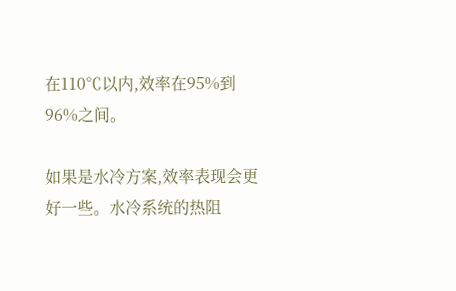在110℃以内,效率在95%到96%之间。

如果是水冷方案,效率表现会更好一些。水冷系统的热阻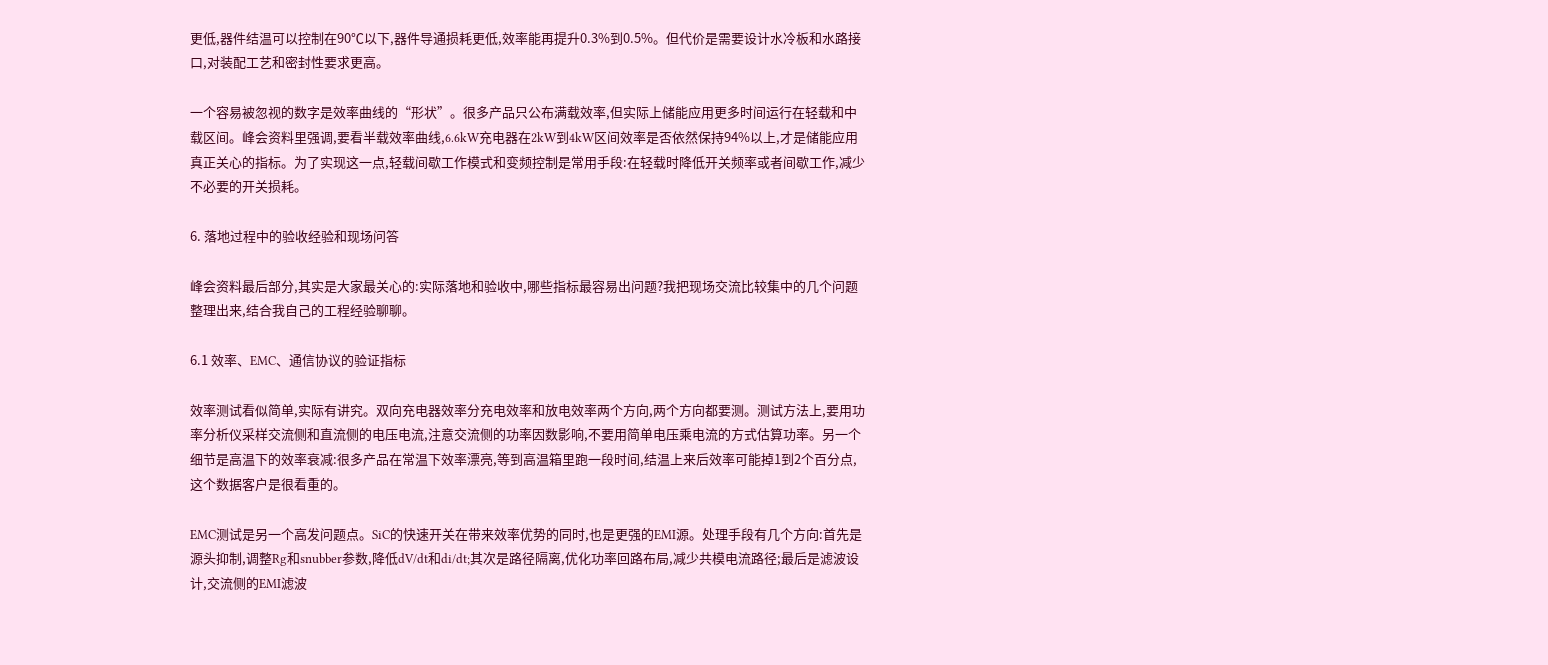更低,器件结温可以控制在90℃以下,器件导通损耗更低,效率能再提升0.3%到0.5%。但代价是需要设计水冷板和水路接口,对装配工艺和密封性要求更高。

一个容易被忽视的数字是效率曲线的“形状”。很多产品只公布满载效率,但实际上储能应用更多时间运行在轻载和中载区间。峰会资料里强调,要看半载效率曲线,6.6kW充电器在2kW到4kW区间效率是否依然保持94%以上,才是储能应用真正关心的指标。为了实现这一点,轻载间歇工作模式和变频控制是常用手段:在轻载时降低开关频率或者间歇工作,减少不必要的开关损耗。

6. 落地过程中的验收经验和现场问答

峰会资料最后部分,其实是大家最关心的:实际落地和验收中,哪些指标最容易出问题?我把现场交流比较集中的几个问题整理出来,结合我自己的工程经验聊聊。

6.1 效率、EMC、通信协议的验证指标

效率测试看似简单,实际有讲究。双向充电器效率分充电效率和放电效率两个方向,两个方向都要测。测试方法上,要用功率分析仪采样交流侧和直流侧的电压电流,注意交流侧的功率因数影响,不要用简单电压乘电流的方式估算功率。另一个细节是高温下的效率衰减:很多产品在常温下效率漂亮,等到高温箱里跑一段时间,结温上来后效率可能掉1到2个百分点,这个数据客户是很看重的。

EMC测试是另一个高发问题点。SiC的快速开关在带来效率优势的同时,也是更强的EMI源。处理手段有几个方向:首先是源头抑制,调整Rg和snubber参数,降低dV/dt和di/dt;其次是路径隔离,优化功率回路布局,减少共模电流路径;最后是滤波设计,交流侧的EMI滤波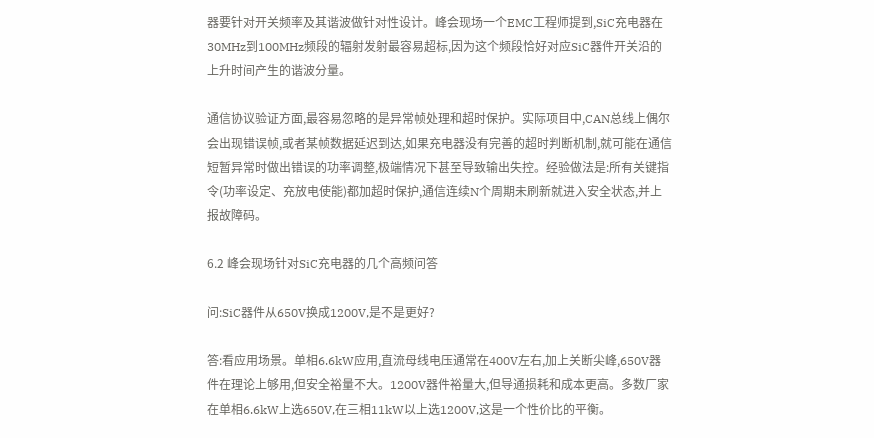器要针对开关频率及其谐波做针对性设计。峰会现场一个EMC工程师提到,SiC充电器在30MHz到100MHz频段的辐射发射最容易超标,因为这个频段恰好对应SiC器件开关沿的上升时间产生的谐波分量。

通信协议验证方面,最容易忽略的是异常帧处理和超时保护。实际项目中,CAN总线上偶尔会出现错误帧,或者某帧数据延迟到达,如果充电器没有完善的超时判断机制,就可能在通信短暂异常时做出错误的功率调整,极端情况下甚至导致输出失控。经验做法是:所有关键指令(功率设定、充放电使能)都加超时保护,通信连续N个周期未刷新就进入安全状态,并上报故障码。

6.2 峰会现场针对SiC充电器的几个高频问答

问:SiC器件从650V换成1200V,是不是更好?

答:看应用场景。单相6.6kW应用,直流母线电压通常在400V左右,加上关断尖峰,650V器件在理论上够用,但安全裕量不大。1200V器件裕量大,但导通损耗和成本更高。多数厂家在单相6.6kW上选650V,在三相11kW以上选1200V,这是一个性价比的平衡。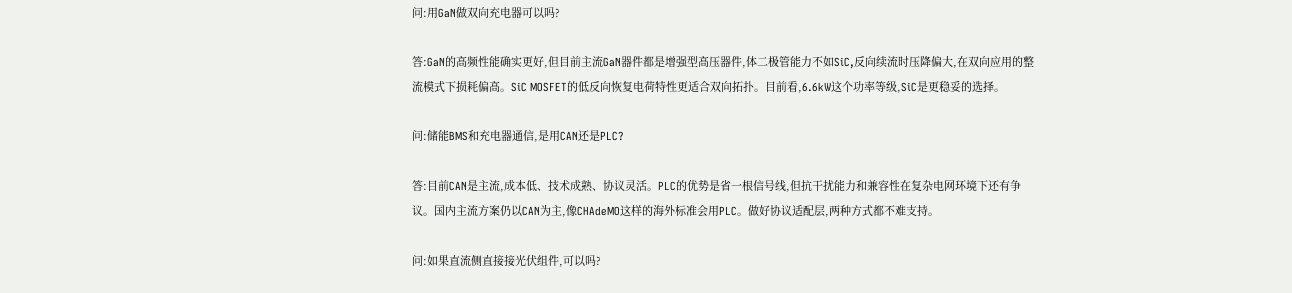问:用GaN做双向充电器可以吗?

答:GaN的高频性能确实更好,但目前主流GaN器件都是增强型高压器件,体二极管能力不如SiC,反向续流时压降偏大,在双向应用的整流模式下损耗偏高。SiC MOSFET的低反向恢复电荷特性更适合双向拓扑。目前看,6.6kW这个功率等级,SiC是更稳妥的选择。

问:储能BMS和充电器通信,是用CAN还是PLC?

答:目前CAN是主流,成本低、技术成熟、协议灵活。PLC的优势是省一根信号线,但抗干扰能力和兼容性在复杂电网环境下还有争议。国内主流方案仍以CAN为主,像CHAdeMO这样的海外标准会用PLC。做好协议适配层,两种方式都不难支持。

问:如果直流侧直接接光伏组件,可以吗?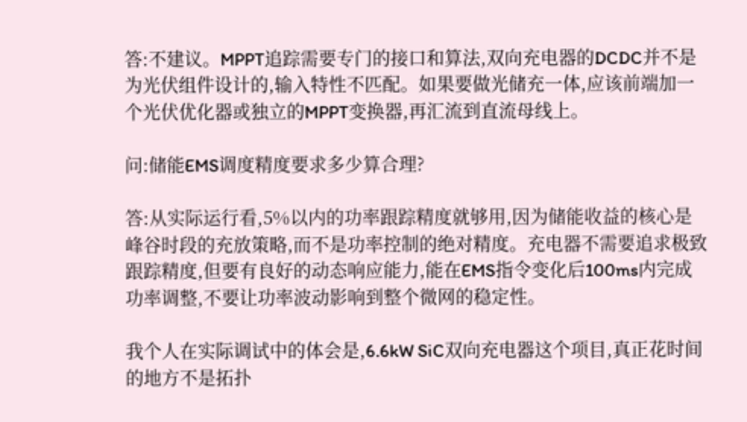答:不建议。MPPT追踪需要专门的接口和算法,双向充电器的DCDC并不是为光伏组件设计的,输入特性不匹配。如果要做光储充一体,应该前端加一个光伏优化器或独立的MPPT变换器,再汇流到直流母线上。

问:储能EMS调度精度要求多少算合理?

答:从实际运行看,5%以内的功率跟踪精度就够用,因为储能收益的核心是峰谷时段的充放策略,而不是功率控制的绝对精度。充电器不需要追求极致跟踪精度,但要有良好的动态响应能力,能在EMS指令变化后100ms内完成功率调整,不要让功率波动影响到整个微网的稳定性。

我个人在实际调试中的体会是,6.6kW SiC双向充电器这个项目,真正花时间的地方不是拓扑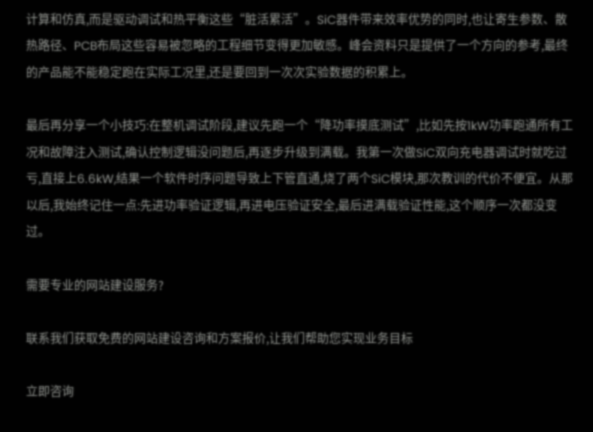计算和仿真,而是驱动调试和热平衡这些“脏活累活”。SiC器件带来效率优势的同时,也让寄生参数、散热路径、PCB布局这些容易被忽略的工程细节变得更加敏感。峰会资料只是提供了一个方向的参考,最终的产品能不能稳定跑在实际工况里,还是要回到一次次实验数据的积累上。

最后再分享一个小技巧:在整机调试阶段,建议先跑一个“降功率摸底测试”,比如先按1kW功率跑通所有工况和故障注入测试,确认控制逻辑没问题后,再逐步升级到满载。我第一次做SiC双向充电器调试时就吃过亏,直接上6.6kW,结果一个软件时序问题导致上下管直通,烧了两个SiC模块,那次教训的代价不便宜。从那以后,我始终记住一点:先进功率验证逻辑,再进电压验证安全,最后进满载验证性能,这个顺序一次都没变过。

需要专业的网站建设服务?

联系我们获取免费的网站建设咨询和方案报价,让我们帮助您实现业务目标

立即咨询